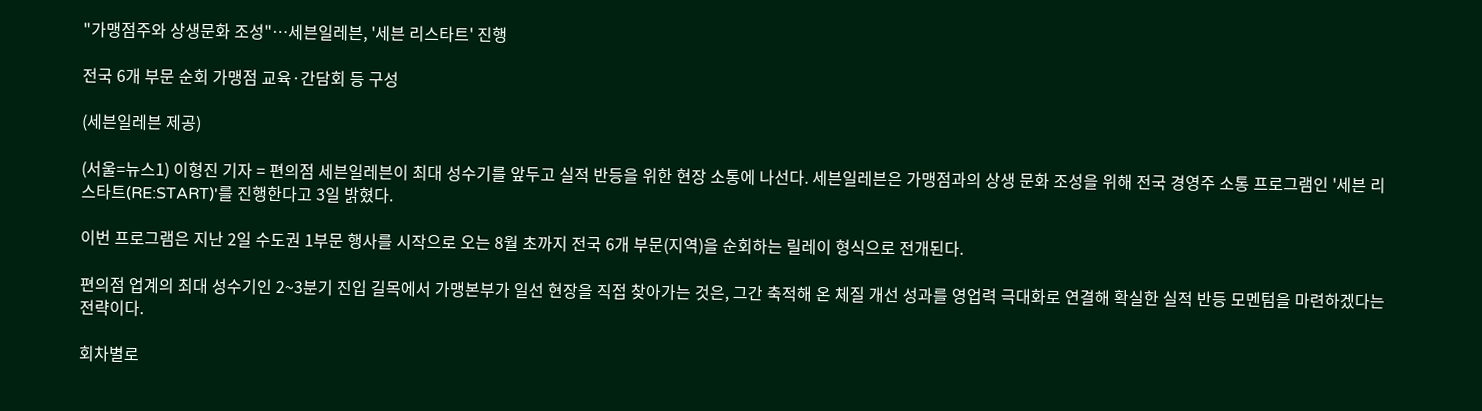"가맹점주와 상생문화 조성"…세븐일레븐, '세븐 리스타트' 진행

전국 6개 부문 순회 가맹점 교육·간담회 등 구성

(세븐일레븐 제공)

(서울=뉴스1) 이형진 기자 = 편의점 세븐일레븐이 최대 성수기를 앞두고 실적 반등을 위한 현장 소통에 나선다. 세븐일레븐은 가맹점과의 상생 문화 조성을 위해 전국 경영주 소통 프로그램인 '세븐 리스타트(RE:START)'를 진행한다고 3일 밝혔다.

이번 프로그램은 지난 2일 수도권 1부문 행사를 시작으로 오는 8월 초까지 전국 6개 부문(지역)을 순회하는 릴레이 형식으로 전개된다.

편의점 업계의 최대 성수기인 2~3분기 진입 길목에서 가맹본부가 일선 현장을 직접 찾아가는 것은, 그간 축적해 온 체질 개선 성과를 영업력 극대화로 연결해 확실한 실적 반등 모멘텀을 마련하겠다는 전략이다.

회차별로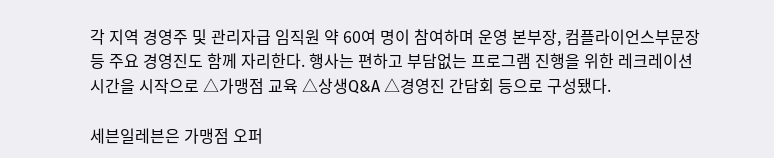각 지역 경영주 및 관리자급 임직원 약 60여 명이 참여하며 운영 본부장, 컴플라이언스부문장 등 주요 경영진도 함께 자리한다. 행사는 편하고 부담없는 프로그램 진행을 위한 레크레이션 시간을 시작으로 △가맹점 교육 △상생Q&A △경영진 간담회 등으로 구성됐다.

세븐일레븐은 가맹점 오퍼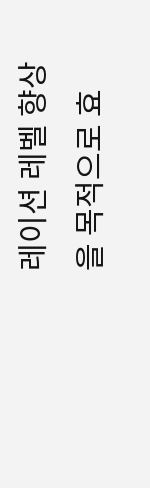레이션 레벨 향상을 목적으로 효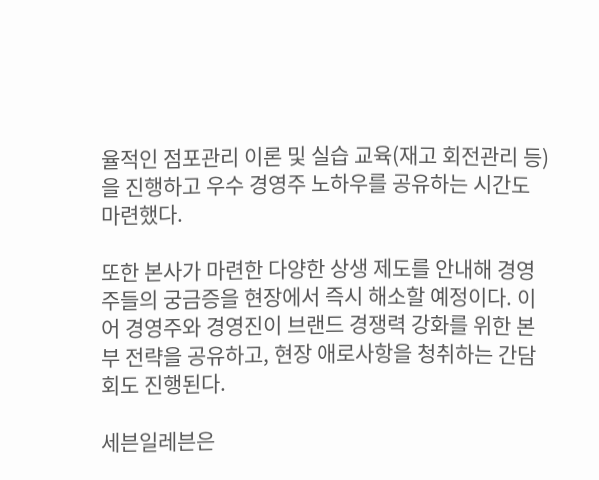율적인 점포관리 이론 및 실습 교육(재고 회전관리 등)을 진행하고 우수 경영주 노하우를 공유하는 시간도 마련했다.

또한 본사가 마련한 다양한 상생 제도를 안내해 경영주들의 궁금증을 현장에서 즉시 해소할 예정이다. 이어 경영주와 경영진이 브랜드 경쟁력 강화를 위한 본부 전략을 공유하고, 현장 애로사항을 청취하는 간담회도 진행된다.

세븐일레븐은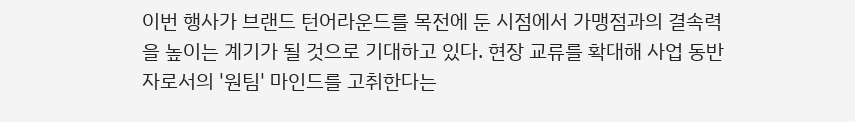이번 행사가 브랜드 턴어라운드를 목전에 둔 시점에서 가맹점과의 결속력을 높이는 계기가 될 것으로 기대하고 있다. 현장 교류를 확대해 사업 동반자로서의 '원팀' 마인드를 고취한다는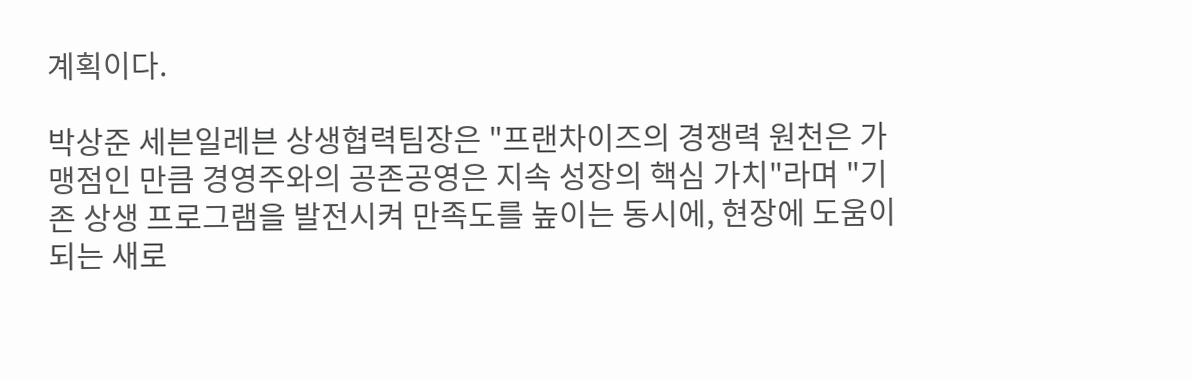계획이다.

박상준 세븐일레븐 상생협력팀장은 "프랜차이즈의 경쟁력 원천은 가맹점인 만큼 경영주와의 공존공영은 지속 성장의 핵심 가치"라며 "기존 상생 프로그램을 발전시켜 만족도를 높이는 동시에, 현장에 도움이 되는 새로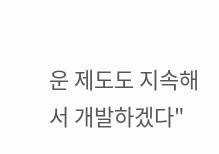운 제도도 지속해서 개발하겠다"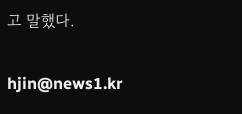고 말했다.

hjin@news1.kr